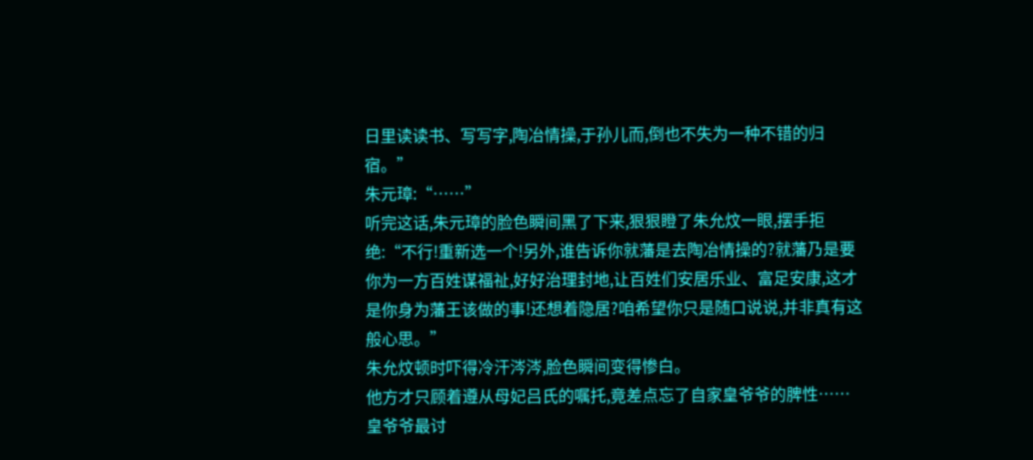日里读读书、写写字,陶冶情操,于孙儿而,倒也不失为一种不错的归宿。”
朱元璋:“……”
听完这话,朱元璋的脸色瞬间黑了下来,狠狠瞪了朱允炆一眼,摆手拒绝:“不行!重新选一个!另外,谁告诉你就藩是去陶冶情操的?就藩乃是要你为一方百姓谋福祉,好好治理封地,让百姓们安居乐业、富足安康,这才是你身为藩王该做的事!还想着隐居?咱希望你只是随口说说,并非真有这般心思。”
朱允炆顿时吓得冷汗涔涔,脸色瞬间变得惨白。
他方才只顾着遵从母妃吕氏的嘱托,竟差点忘了自家皇爷爷的脾性……
皇爷爷最讨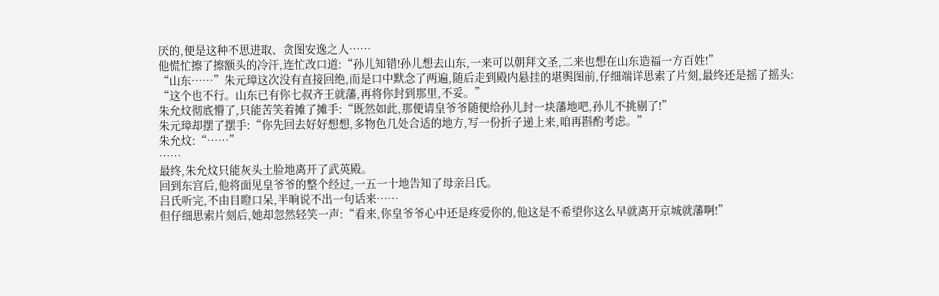厌的,便是这种不思进取、贪图安逸之人……
他慌忙擦了擦额头的冷汗,连忙改口道:“孙儿知错!孙儿想去山东,一来可以朝拜文圣,二来也想在山东造福一方百姓!”
“山东……”朱元璋这次没有直接回绝,而是口中默念了两遍,随后走到殿内悬挂的堪舆图前,仔细端详思索了片刻,最终还是摇了摇头:
“这个也不行。山东已有你七叔齐王就藩,再将你封到那里,不妥。”
朱允炆彻底懵了,只能苦笑着摊了摊手:“既然如此,那便请皇爷爷随便给孙儿封一块藩地吧,孙儿不挑剔了!”
朱元璋却摆了摆手:“你先回去好好想想,多物色几处合适的地方,写一份折子递上来,咱再斟酌考虑。”
朱允炆:“……”
……
最终,朱允炆只能灰头土脸地离开了武英殿。
回到东宫后,他将面见皇爷爷的整个经过,一五一十地告知了母亲吕氏。
吕氏听完,不由目瞪口呆,半晌说不出一句话来……
但仔细思索片刻后,她却忽然轻笑一声:“看来,你皇爷爷心中还是疼爱你的,他这是不希望你这么早就离开京城就藩啊!”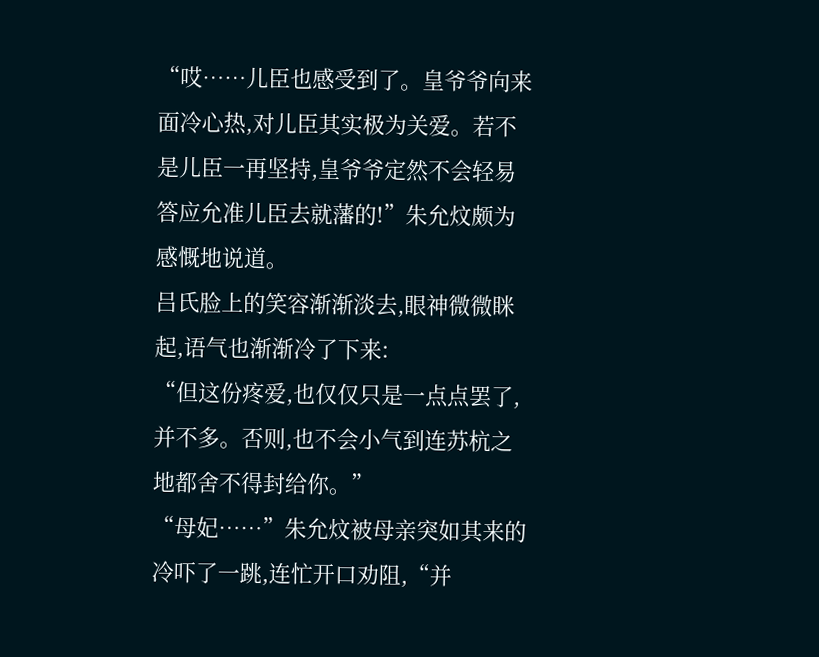“哎……儿臣也感受到了。皇爷爷向来面冷心热,对儿臣其实极为关爱。若不是儿臣一再坚持,皇爷爷定然不会轻易答应允准儿臣去就藩的!”朱允炆颇为感慨地说道。
吕氏脸上的笑容渐渐淡去,眼神微微眯起,语气也渐渐冷了下来:
“但这份疼爱,也仅仅只是一点点罢了,并不多。否则,也不会小气到连苏杭之地都舍不得封给你。”
“母妃……”朱允炆被母亲突如其来的冷吓了一跳,连忙开口劝阻,“并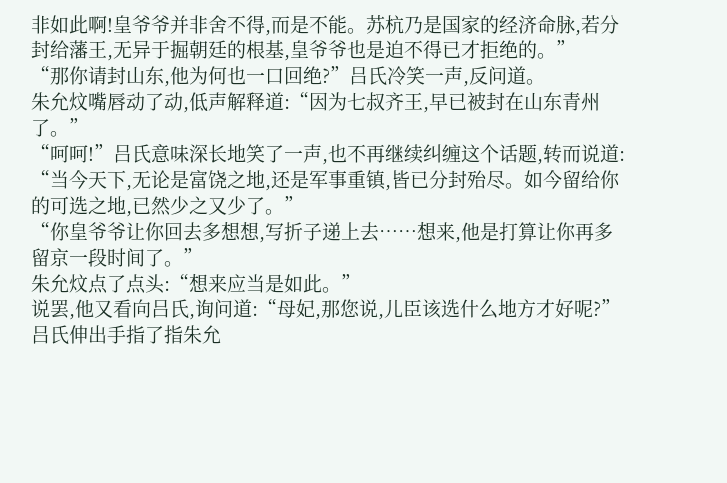非如此啊!皇爷爷并非舍不得,而是不能。苏杭乃是国家的经济命脉,若分封给藩王,无异于掘朝廷的根基,皇爷爷也是迫不得已才拒绝的。”
“那你请封山东,他为何也一口回绝?”吕氏冷笑一声,反问道。
朱允炆嘴唇动了动,低声解释道:“因为七叔齐王,早已被封在山东青州了。”
“呵呵!”吕氏意味深长地笑了一声,也不再继续纠缠这个话题,转而说道:
“当今天下,无论是富饶之地,还是军事重镇,皆已分封殆尽。如今留给你的可选之地,已然少之又少了。”
“你皇爷爷让你回去多想想,写折子递上去……想来,他是打算让你再多留京一段时间了。”
朱允炆点了点头:“想来应当是如此。”
说罢,他又看向吕氏,询问道:“母妃,那您说,儿臣该选什么地方才好呢?”
吕氏伸出手指了指朱允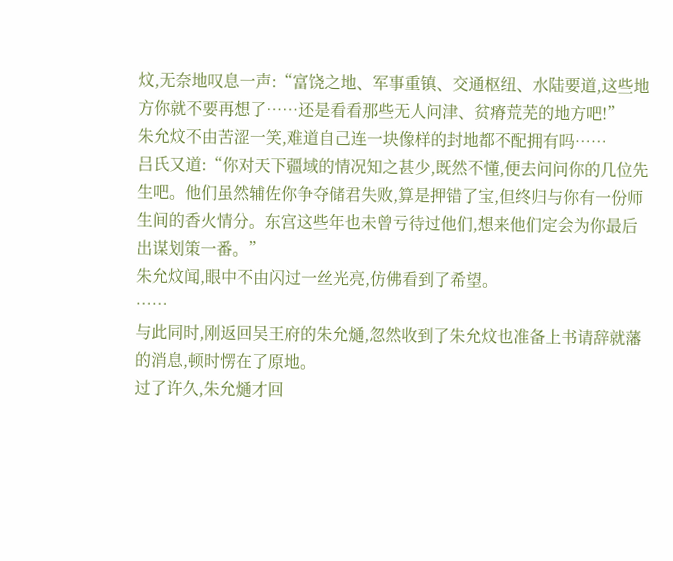炆,无奈地叹息一声:“富饶之地、军事重镇、交通枢纽、水陆要道,这些地方你就不要再想了……还是看看那些无人问津、贫瘠荒芜的地方吧!”
朱允炆不由苦涩一笑,难道自己连一块像样的封地都不配拥有吗……
吕氏又道:“你对天下疆域的情况知之甚少,既然不懂,便去问问你的几位先生吧。他们虽然辅佐你争夺储君失败,算是押错了宝,但终归与你有一份师生间的香火情分。东宫这些年也未曾亏待过他们,想来他们定会为你最后出谋划策一番。”
朱允炆闻,眼中不由闪过一丝光亮,仿佛看到了希望。
……
与此同时,刚返回吴王府的朱允熥,忽然收到了朱允炆也准备上书请辞就藩的消息,顿时愣在了原地。
过了许久,朱允熥才回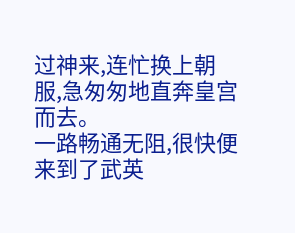过神来,连忙换上朝服,急匆匆地直奔皇宫而去。
一路畅通无阻,很快便来到了武英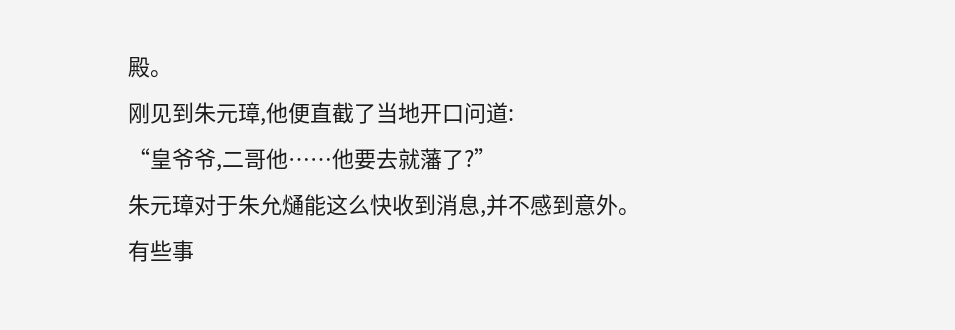殿。
刚见到朱元璋,他便直截了当地开口问道:
“皇爷爷,二哥他……他要去就藩了?”
朱元璋对于朱允熥能这么快收到消息,并不感到意外。
有些事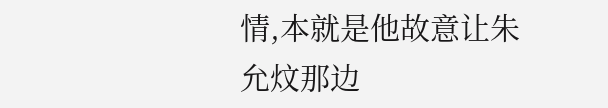情,本就是他故意让朱允炆那边